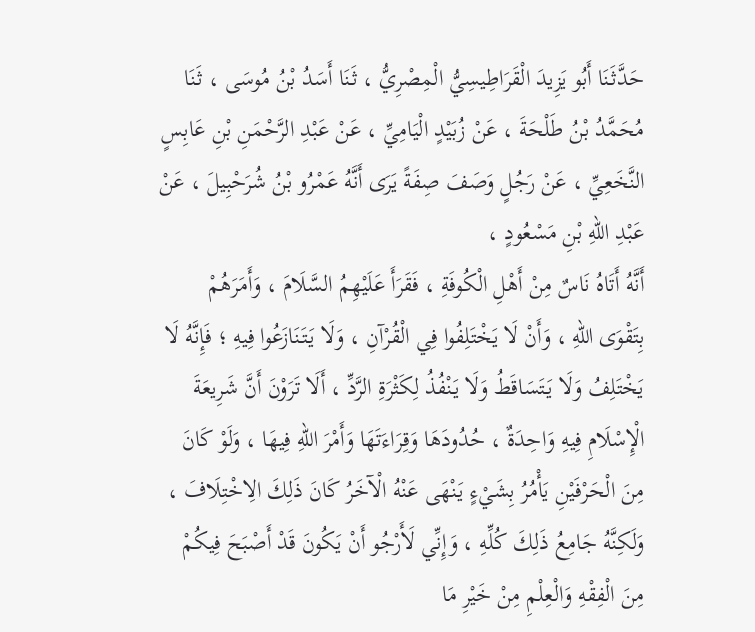حَدَّثَنَا أَبُو يَزِيدَ الْقَرَاطِيسِيُّ الْمِصْرِيُّ ، ثَنَا أَسَدُ بْنُ مُوسَى ، ثَنَا مُحَمَّدُ بْنُ طَلْحَةَ ، عَنْ زُبَيْدٍ الْيَامِيِّ ، عَنْ عَبْدِ الرَّحْمَنِ بْنِ عَابِسٍ النَّخَعِيِّ ، عَنْ رَجُلٍ وَصَفَ صِفَةً يَرَى أَنَّهُ عَمْرُو بْنُ شُرَحْبِيلَ ، عَنْ عَبْدِ اللهِ بْنِ مَسْعُودٍ ،
أَنَّهُ أَتَاهُ نَاسٌ مِنْ أَهْلِ الْكُوفَةِ ، فَقَرَأَ عَلَيْهِمُ السَّلَامَ ، وَأَمَرَهُمْ بِتَقْوَى اللهِ ، وَأَنْ لَا يَخْتَلِفُوا فِي الْقُرْآنِ ، وَلَا يَتَنَازَعُوا فِيهِ ؛ فَإِنَّهُ لَا يَخْتَلِفُ وَلَا يَتَسَاقَطُ وَلَا يَنْفُذُ لِكَثْرَةِ الرَّدِّ ، أَلَا تَرَوْنَ أَنَّ شَرِيعَةَ الْإِسْلَامِ فِيهِ وَاحِدَةٌ ، حُدُودَهَا وَقِرَاءَتَهَا وَأَمْرَ اللهِ فِيهَا ، وَلَوْ كَانَ مِنَ الْحَرْفَيْنِ يَأْمُرُ بِشَيْءٍ يَنْهَى عَنْهُ الْآخَرُ كَانَ ذَلِكَ الِاخْتِلَافَ ، وَلَكِنَّهُ جَامِعُ ذَلِكَ كُلِّهِ ، وَإِنِّي لَأَرْجُو أَنْ يَكُونَ قَدْ أَصْبَحَ فِيكُمْ مِنَ الْفِقْهِ وَالْعِلْمِ مِنْ خَيْرِ مَا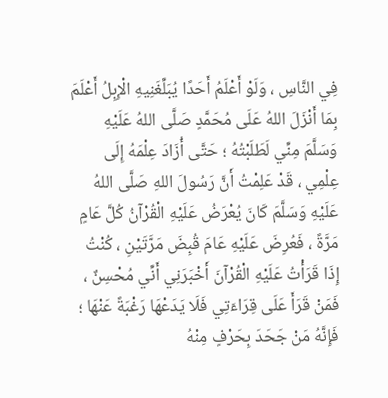فِي النَّاسِ ، وَلَوْ أَعْلَمُ أَحَدًا يُبَلِّغَنِيهِ الْإِبِلُ أَعْلَمَ بِمَا أَنْزَلَ اللهُ عَلَى مُحَمَّدٍ صَلَّى اللهُ عَلَيْهِ وَسَلَّمَ مِنِّي لَطَلَبْتُهُ ؛ حَتَّى أُزَادَ عِلْمَهُ إِلَى عِلْمِي ، قَدْ عَلِمْتُ أَنَّ رَسُولَ اللهِ صَلَّى اللهُ عَلَيْهِ وَسَلَّمَ كَانَ يُعْرَضُ عَلَيْهِ الْقُرْآنُ كُلَّ عَامٍ مَرَّةً ، فَعُرِضَ عَلَيْهِ عَامَ قُبِضَ مَرَّتَيْنِ ، كُنْتُ إِذَا قَرَأْتُ عَلَيْهِ الْقُرْآنَ أَخْبَرَنِي أَنِّي مُحْسِنٌ ، فَمَنْ قَرَأَ عَلَى قِرَاءَتِي فَلَا يَدَعْهَا رَغْبَةً عَنْهَا ؛ فَإِنَّهُ مَنْ جَحَدَ بِحَرْفٍ مِنْهُ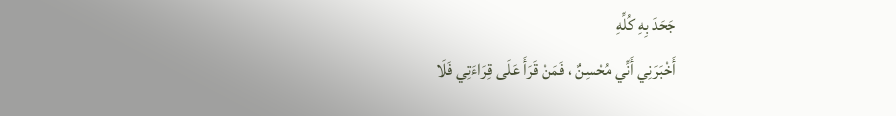جَحَدَ بِهِ كُلِّهِ
أَخْبَرَنِي أَنِّي مُحْسِنٌ ، فَمَنْ قَرَأَ عَلَى قِرَاءَتِي فَلَا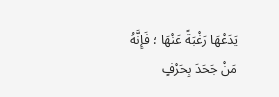يَدَعْهَا رَغْبَةً عَنْهَا ؛ فَإِنَّهُ مَنْ جَحَدَ بِحَرْفٍ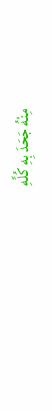مِنْهُ جَحَدَ بِهِ كُلِّهِ